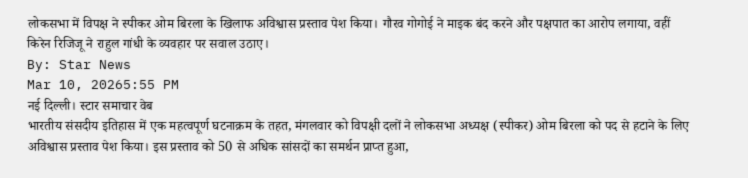लोकसभा में विपक्ष ने स्पीकर ओम बिरला के खिलाफ अविश्वास प्रस्ताव पेश किया। गौरव गोगोई ने माइक बंद करने और पक्षपात का आरोप लगाया, वहीं किरेन रिजिजू ने राहुल गांधी के व्यवहार पर सवाल उठाए।
By: Star News
Mar 10, 20265:55 PM
नई दिल्ली। स्टार समाचार वेब
भारतीय संसदीय इतिहास में एक महत्वपूर्ण घटनाक्रम के तहत, मंगलवार को विपक्षी दलों ने लोकसभा अध्यक्ष (स्पीकर) ओम बिरला को पद से हटाने के लिए अविश्वास प्रस्ताव पेश किया। इस प्रस्ताव को 50 से अधिक सांसदों का समर्थन प्राप्त हुआ,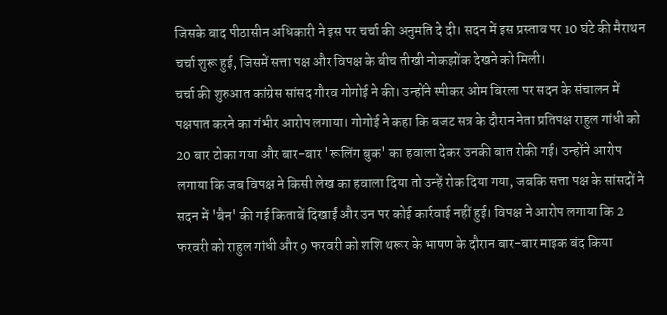जिसके बाद पीठासीन अधिकारी ने इस पर चर्चा की अनुमति दे दी। सदन में इस प्रस्ताव पर 10 घंटे की मैराथन चर्चा शुरू हुई, जिसमें सत्ता पक्ष और विपक्ष के बीच तीखी नोकझोंक देखने को मिली।
चर्चा की शुरुआत कांग्रेस सांसद गौरव गोगोई ने की। उन्होंने स्पीकर ओम बिरला पर सदन के संचालन में पक्षपात करने का गंभीर आरोप लगाया। गोगोई ने कहा कि बजट सत्र के दौरान नेता प्रतिपक्ष राहुल गांधी को 20 बार टोका गया और बार-बार 'रूलिंग बुक' का हवाला देकर उनकी बात रोकी गई। उन्होंने आरोप लगाया कि जब विपक्ष ने किसी लेख का हवाला दिया तो उन्हें रोक दिया गया, जबकि सत्ता पक्ष के सांसदों ने सदन में 'बैन' की गई किताबें दिखाईं और उन पर कोई कार्रवाई नहीं हुई। विपक्ष ने आरोप लगाया कि 2 फरवरी को राहुल गांधी और 9 फरवरी को शशि थरूर के भाषण के दौरान बार-बार माइक बंद किया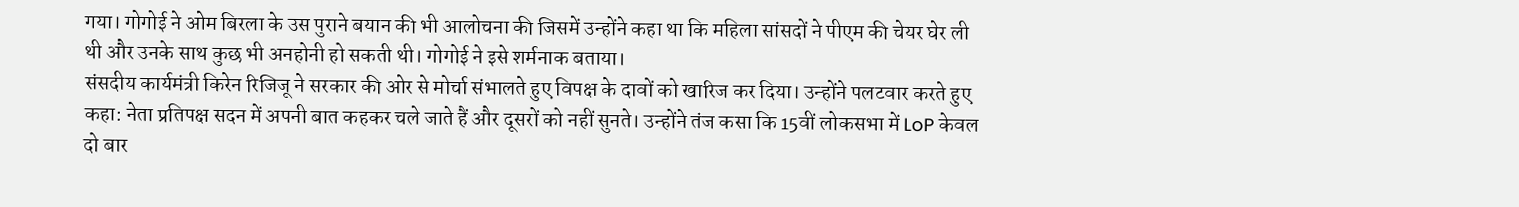गया। गोगोई ने ओम बिरला के उस पुराने बयान की भी आलोचना की जिसमें उन्होंने कहा था कि महिला सांसदों ने पीएम की चेयर घेर ली थी और उनके साथ कुछ भी अनहोनी हो सकती थी। गोगोई ने इसे शर्मनाक बताया।
संसदीय कार्यमंत्री किरेन रिजिजू ने सरकार की ओर से मोर्चा संभालते हुए विपक्ष के दावों को खारिज कर दिया। उन्होंने पलटवार करते हुए कहा: नेता प्रतिपक्ष सदन में अपनी बात कहकर चले जाते हैं और दूसरों को नहीं सुनते। उन्होंने तंज कसा कि 15वीं लोकसभा में LoP केवल दो बार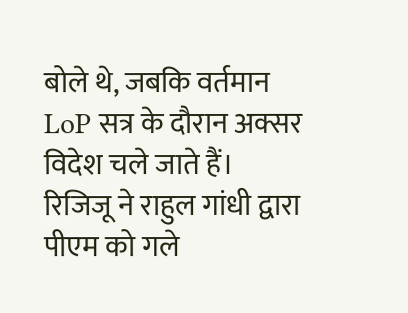बोले थे, जबकि वर्तमान LoP सत्र के दौरान अक्सर विदेश चले जाते हैं। रिजिजू ने राहुल गांधी द्वारा पीएम को गले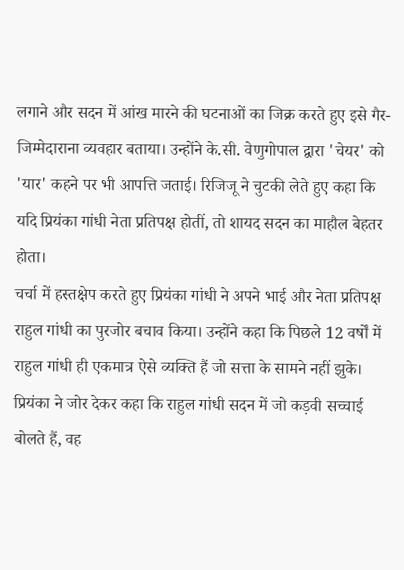लगाने और सदन में आंख मारने की घटनाओं का जिक्र करते हुए इसे गैर-जिम्मेदाराना व्यवहार बताया। उन्होंने के.सी. वेणुगोपाल द्वारा 'चेयर' को 'यार' कहने पर भी आपत्ति जताई। रिजिजू ने चुटकी लेते हुए कहा कि यदि प्रियंका गांधी नेता प्रतिपक्ष होतीं, तो शायद सदन का माहौल बेहतर होता।
चर्चा में हस्तक्षेप करते हुए प्रियंका गांधी ने अपने भाई और नेता प्रतिपक्ष राहुल गांधी का पुरजोर बचाव किया। उन्होंने कहा कि पिछले 12 वर्षों में राहुल गांधी ही एकमात्र ऐसे व्यक्ति हैं जो सत्ता के सामने नहीं झुके। प्रियंका ने जोर देकर कहा कि राहुल गांधी सदन में जो कड़वी सच्चाई बोलते हैं, वह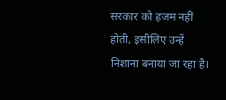सरकार को हजम नहीं होती, इसीलिए उन्हें निशाना बनाया जा रहा है।